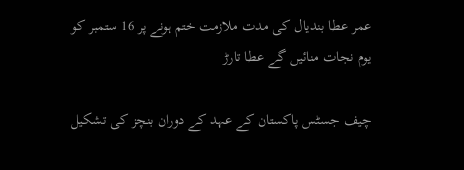عمر عطا بندیال کی مدت ملازمت ختم ہونے پر 16 ستمبر کو یوم نجات منائیں گے عطا تارڑ

چیف جسٹس پاکستان کے عہد کے دوران بنچز کی تشکیل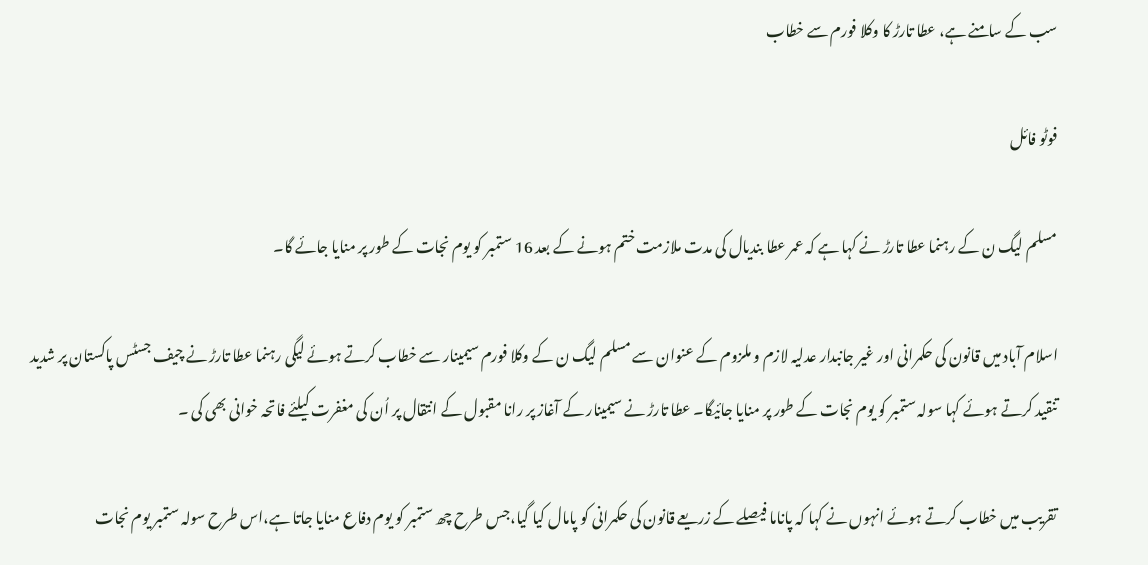سب کے سامنے ہے، عطا تارڑ کا وکلا فورم سے خطاب

فوٹو فائل

مسلم لیگ ن کے رہنما عطا تارڑ نے کہا ہے کہ عمر عطا بندیال کی مدت ملازمت ختم ہونے کے بعد 16 ستمبر کو یوم نجات کے طور پر منایا جائے گا۔

اسلام آباد میں قانون کی حکمرانی اور غیر جانبدار عدلیہ لازم و ملزوم کے عنوان سے مسلم لیگ ن کے وکلا فورم سیمینار سے خطاب کرتے ہوئے لیگی رہنما عطا تارڑ نے چیف جسٹس پاکستان پر شدید تنقید کرتے ہوئے کہا سولہ ستمبر کو یوم نجات کے طور پر منایا جائیگا۔ عطا تارڑ نے سیمینار کے آغاز پر رانا مقبول کے انتقال پر اُن کی مغفرت کیلئے فاتحہ خوانی بھی کی ۔

تقریب میں خطاب کرتے ہوئے انہوں نے کہا کہ پاناما فیصلے کے زریعے قانون کی حکمرانی کو پامال کیا گیا،جس طرح چھ ستمبر کو یوم دفاع منایا جاتا ہے،اس طرح سولہ ستمبر یوم نجات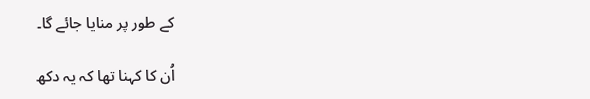کے طور پر منایا جائے گا۔

اُن کا کہنا تھا کہ یہ دکھ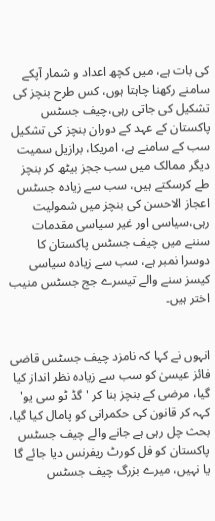کی بات ہے، میں کچھ اعداد و شمار آپکے سامنے رکھنا چاہتا ہوں، کس طرح بنچز کی تشکیل کی جاتی رہی،چیف جسٹس پاکستان کے عہد کے دوران بنچز کی تشکیل سب کے سامنے ہے، امریکا، برازیل سمیت دیگر ممالک میں سب ججز بیٹھ کر بنچز طے کرسکتے ہیں، سب سے زیادہ جسٹس اعجاز الاحسن کی بنچز میں شمولیت رہی،سیاسی اور غیر سیاسی مقدمات سننے میں چیف جسٹس پاکستان کا دوسرا نمبر ہے، سب سے زیادہ سیاسی کیسز سنے والے تیسرے جج جسٹس منیب اختر ہیں۔


انہوں نے کہا کہ نامزد چیف جسٹس قاضی فائز عیسیٰ کو سب سے زیادہ نظر انداز کیا گیا، مرضی کے بنچز بنا کر 'گڈ ٹو سی یو' کہہ کر قانون کی حکمرانی کو پامال کیا گیا، بحث چل رہی ہے جانے والے چیف جسٹس پاکستان کو فل کورٹ ریفرنس دیا جائے گا یا نہیں، میرے بزرگ چیف جسٹس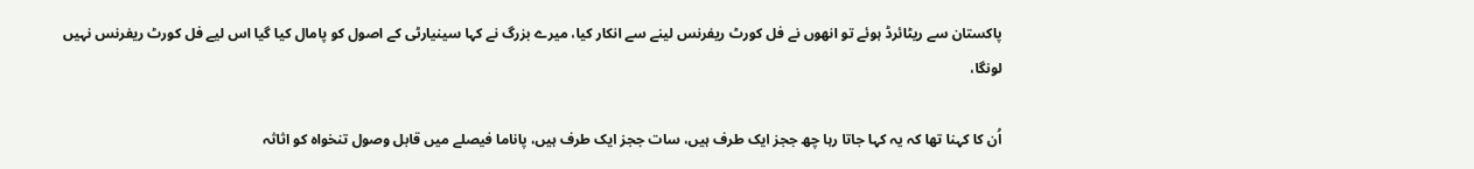پاکستان سے ریٹائرڈ ہوئے تو انھوں نے فل کورٹ ریفرنس لینے سے انکار کیا، میرے بزرگ نے کہا سینیارٹی کے اصول کو پامال کیا گیا اس لیے فل کورٹ ریفرنس نہیں لونگا،

اُن کا کہنا تھا کہ یہ کہا جاتا رہا چھ ججز ایک طرف ہیں، سات ججز ایک طرف ہیں، پاناما فیصلے میں قابل وصول تنخواہ کو اثاثہ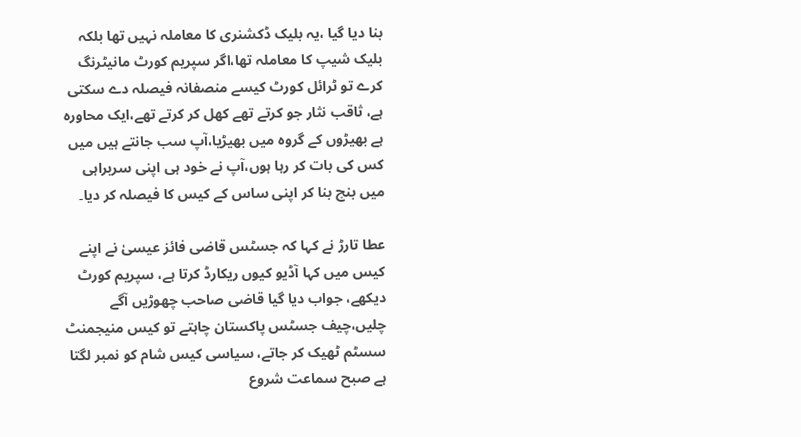بنا دیا گیا ،یہ بلیک ڈکشنری کا معاملہ نہیں تھا بلکہ بلیک شیپ کا معاملہ تھا،اگر سپریم کورٹ مانیٹرنگ کرے تو ٹرائل کورٹ کیسے منصفانہ فیصلہ دے سکتی ہے، ثاقب نثار جو کرتے تھے کھل کر کرتے تھے،ایک محاورہ ہے بھیڑوں کے گروہ میں بھیڑیا،آپ سب جانتے ہیں میں کس کی بات کر رہا ہوں،آپ نے خود ہی اپنی سربراہی میں بنچ بنا کر اپنی ساس کے کیس کا فیصلہ کر دیا۔

عطا تارڑ نے کہا کہ جسٹس قاضی فائز عیسیٰ نے اپنے کیس میں کہا آڈیو کیوں ریکارڈ کرتا ہے، سپریم کورٹ دیکھے، جواب دیا گیا قاضی صاحب چھوڑیں آگے چلیں،چیف جسٹس پاکستان چاہتے تو کیس منیجمنٹ سسٹم ٹھیک کر جاتے، سیاسی کیس شام کو نمبر لگتا ہے صبح سماعت شروع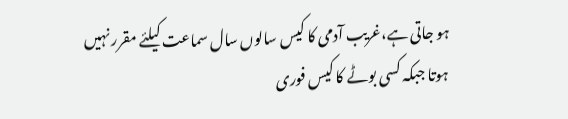ہو جاتی ہے،غریب آدمی کا کیس سالوں سال سماعت کیلئے مقرر نہیں ہوتا جبکہ کسی بوٹے کا کیس فوری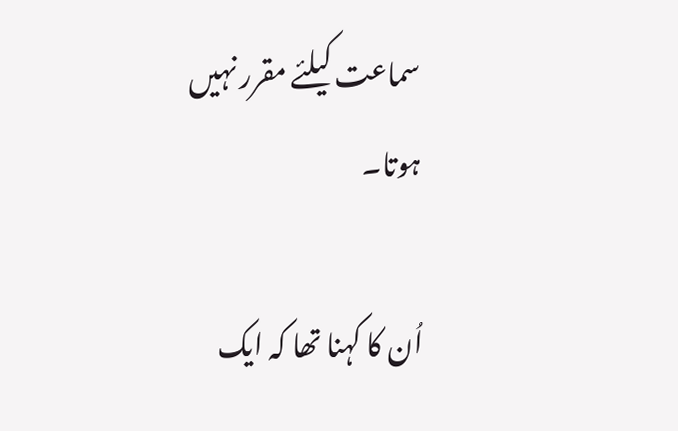سماعت کیلئے مقرر نہیں ہوتا۔

اُن کا کہنا تھا کہ ایک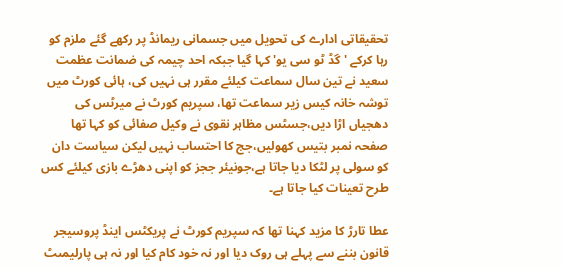تحقیقاتی ادارے کی تحویل میں جسمانی ریمانڈ پر رکھے گئے ملزم کو رہا کرکے 'گڈ ٹو سی یو' کہا گیا جبکہ احد چیمہ کی ضمانت عظمت سعید نے تین سال سماعت کیلئے مقرر ہی نہیں کی، ہائی کورٹ میں توشہ خانہ کیس زیر سماعت تھا، سپریم کورٹ نے میرٹس کی دھجیاں اڑا دیں،جسٹس مظاہر نقوی نے وکیل صفائی کو کہا تھا صفحہ نمبر بتیس کھولیں،جج کا احتساب نہیں لیکن سیاست دان کو سولی پر لٹکا دیا جاتا ہے،جونیئر ججز کو اپنی دھڑے بازی کیلئے کس طرح تعینات کیا جاتا ہے۔

عطا تارڑ کا مزید کہنا تھا کہ سپریم کورٹ نے پریکٹس اینڈ پروسیجر قانون بننے سے پہلے ہی روک دیا اور نہ خود کام کیا اور نہ ہی پارلیمںٹ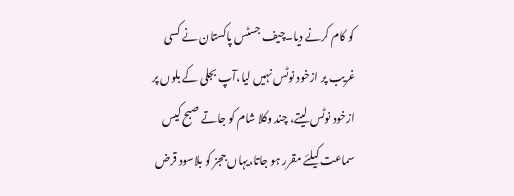کو کام کرنے دیا۔چیف جسٹس پاکستان نے کسی غریب پر ازخود نوٹس نہیں لیا،آپ بجلی کے بلوں پر ازخود نوٹس لیتے، چند وکلا شام کو جاتے صبح کیس سماعت کیلئے مقرر ہو جاتا،یہاں ججز کو بلاسود قرض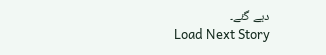دیے گئے۔
Load Next Story